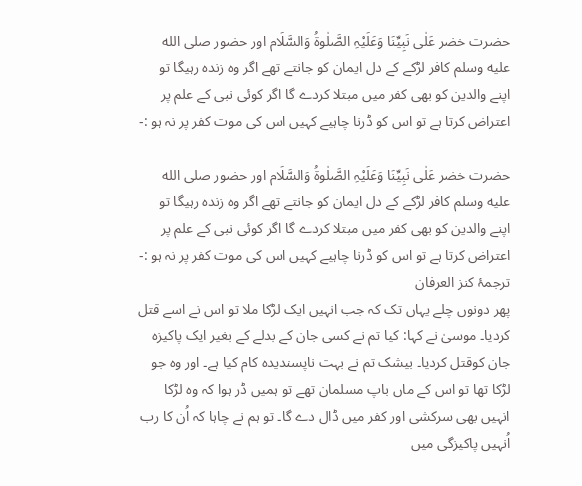حضرت خضر عَلٰی نَبِیِّنَا وَعَلَیْہِ الصَّلٰوۃُ وَالسَّلَام اور حضور صلى الله عليه وسلم کافر لڑکے کے دل ایمان کو جانتے تھے اگر وہ زندہ رہیگا تو اپنے والدین کو بھی کفر میں مبتلا کردے گا اگر کوئی نبی کے علم پر اعتراض کرتا ہے تو اس کو ڈرنا چاہیے کہیں اس کی موت کفر پر نہ ہو :-

حضرت خضر عَلٰی نَبِیِّنَا وَعَلَیْہِ الصَّلٰوۃُ وَالسَّلَام اور حضور صلى الله عليه وسلم کافر لڑکے کے دل ایمان کو جانتے تھے اگر وہ زندہ رہیگا تو اپنے والدین کو بھی کفر میں مبتلا کردے گا اگر کوئی نبی کے علم پر اعتراض کرتا ہے تو اس کو ڈرنا چاہیے کہیں اس کی موت کفر پر نہ ہو :-
ترجمۂ کنز العرفان
پھر دونوں چلے یہاں تک کہ جب انہیں ایک لڑکا ملا تو اس نے اسے قتل کردیا۔ موسیٰ نے کہا: کیا تم نے کسی جان کے بدلے کے بغیر ایک پاکیزہ جان کوقتل کردیا۔ بیشک تم نے بہت ناپسندیدہ کام کیا ہے۔ اور وہ جو لڑکا تھا تو اس کے ماں باپ مسلمان تھے تو ہمیں ڈر ہوا کہ وہ لڑکا انہیں بھی سرکشی اور کفر میں ڈال دے گا۔ تو ہم نے چاہا کہ اُن کا رب اُنہیں پاکیزگی میں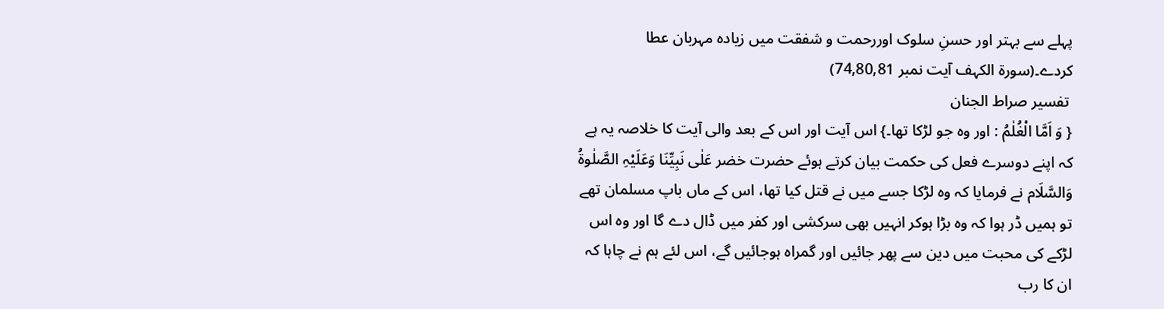پہلے سے بہتر اور حسنِ سلوک اوررحمت و شفقت میں زیادہ مہربان عطا کردے۔(سورۃ الکہف آیت نمبر 74,80,81)
 تفسیر صراط الجنان
{ وَ اَمَّا الْغُلٰمُ : اور وہ جو لڑکا تھا۔} اس آیت اور اس کے بعد والی آیت کا خلاصہ یہ ہے کہ اپنے دوسرے فعل کی حکمت بیان کرتے ہوئے حضرت خضر عَلٰی نَبِیِّنَا وَعَلَیْہِ الصَّلٰوۃُ وَالسَّلَام نے فرمایا کہ وہ لڑکا جسے میں نے قتل کیا تھا، اس کے ماں باپ مسلمان تھے تو ہمیں ڈر ہوا کہ وہ بڑا ہوکر انہیں بھی سرکشی اور کفر میں ڈال دے گا اور وہ اس لڑکے کی محبت میں دین سے پھر جائیں اور گمراہ ہوجائیں گے، اس لئے ہم نے چاہا کہ ان کا رب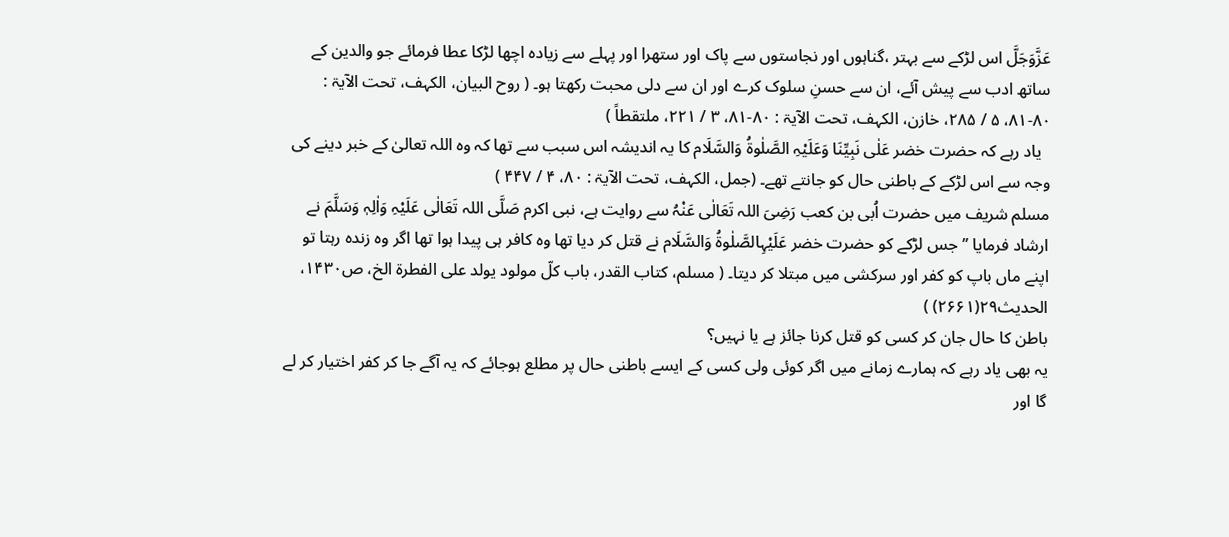عَزَّوَجَلَّ اس لڑکے سے بہتر ،گناہوں اور نجاستوں سے پاک اور ستھرا اور پہلے سے زیادہ اچھا لڑکا عطا فرمائے جو والدین کے ساتھ ادب سے پیش آئے، ان سے حسنِ سلوک کرے اور ان سے دلی محبت رکھتا ہو۔ ( روح البیان، الکہف، تحت الآیۃ : ۸۰-۸۱، ۵ / ۲۸۵، خازن، الکہف، تحت الآیۃ : ۸۰-۸۱، ۳ / ۲۲۱، ملتقطاً )
  یاد رہے کہ حضرت خضر عَلٰی نَبِیِّنَا وَعَلَیْہِ الصَّلٰوۃُ وَالسَّلَام کا یہ اندیشہ اس سبب سے تھا کہ وہ اللہ تعالیٰ کے خبر دینے کی وجہ سے اس لڑکے کے باطنی حال کو جانتے تھے۔ (جمل، الکہف، تحت الآیۃ : ۸۰، ۴ / ۴۴۷ )
مسلم شریف میں حضرت اُبی بن کعب رَضِیَ اللہ تَعَالٰی عَنْہُ سے روایت ہے، نبی اکرم صَلَّی اللہ تَعَالٰی عَلَیْہِ وَاٰلِہٖ وَسَلَّمَ نے ارشاد فرمایا ’’جس لڑکے کو حضرت خضر عَلَیْہِالصَّلٰوۃُ وَالسَّلَام نے قتل کر دیا تھا وہ کافر ہی پیدا ہوا تھا اگر وہ زندہ رہتا تو اپنے ماں باپ کو کفر اور سرکشی میں مبتلا کر دیتا۔ ( مسلم، کتاب القدر، باب کلّ مولود یولد علی الفطرۃ الخ، ص۱۴۳۰، الحدیث۲۹(۲۶۶۱) )
باطن کا حال جان کر کسی کو قتل کرنا جائز ہے یا نہیں؟
یہ بھی یاد رہے کہ ہمارے زمانے میں اگر کوئی ولی کسی کے ایسے باطنی حال پر مطلع ہوجائے کہ یہ آگے جا کر کفر اختیار کر لے گا اور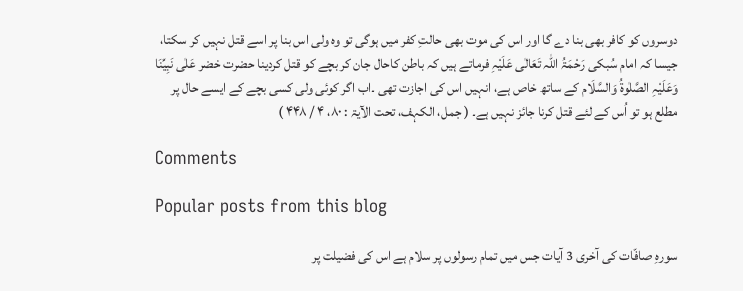دوسروں کو کافر بھی بنا دے گا اور اس کی موت بھی حالتِ کفر میں ہوگی تو وہ ولی اس بنا پر اسے قتل نہیں کر سکتا، جیسا کہ امام سُبکی رَحْمَۃُ اللہ تَعَالٰی عَلَیْہِ فرماتے ہیں کہ باطن کاحال جان کر بچے کو قتل کردینا حضرت خضر عَلٰی نَبِیِّنَا وَعَلَیْہِ الصَّلٰوۃُ وَالسَّلَام کے ساتھ خاص ہے، انہیں اس کی اجازت تھی ۔اب اگر کوئی ولی کسی بچے کے ایسے حال پر مطلع ہو تو اُس کے لئے قتل کرنا جائز نہیں ہے۔ ( جمل، الکہف، تحت الآیۃ : ۸۰، ۴ / ۴۴۸ )

Comments

Popular posts from this blog

سورہِ صافّات کی آخری 3 آیات جس میں تمام رسولوں پر سلام ہے اس کی فضیلت پر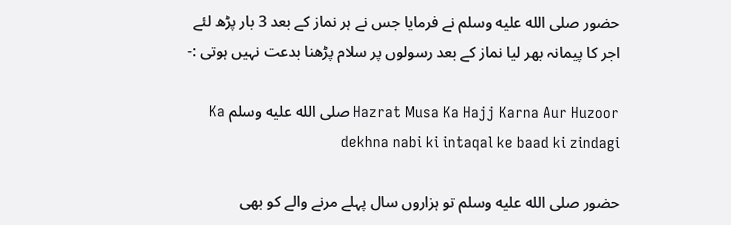حضور صلى الله عليه وسلم نے فرمایا جس نے ہر نماز کے بعد 3 بار پڑھ لئے اجر کا پیمانہ بھر لیا نماز کے بعد رسولوں پر سلام پڑھنا بدعت نہیں ہوتی :-

Hazrat Musa Ka Hajj Karna Aur Huzoor صلى الله عليه وسلم Ka dekhna nabi ki intaqal ke baad ki zindagi

حضور صلى الله عليه وسلم تو ہزاروں سال پہلے مرنے والے کو بھی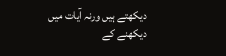دیکھتے ہیں ورنہ آیات میں دیکھنے کے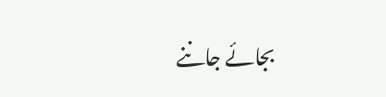بجائے جاننے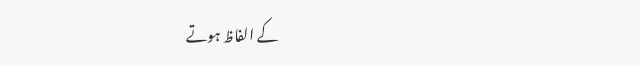کے الفاظ ہوتے